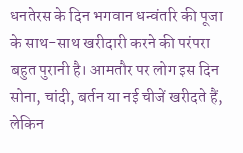धनतेरस के दिन भगवान धन्वंतरि की पूजा के साथ-साथ खरीदारी करने की परंपरा बहुत पुरानी है। आमतौर पर लोग इस दिन सोना, चांदी, बर्तन या नई चीजें खरीदते हैं, लेकिन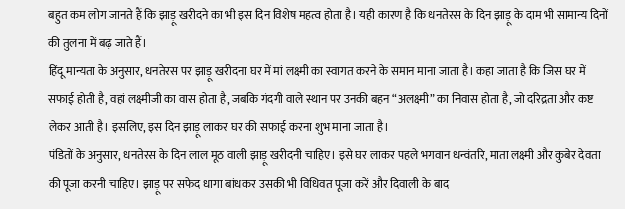बहुत कम लोग जानते हैं कि झाड़ू खरीदने का भी इस दिन विशेष महत्व होता है। यही कारण है कि धनतेरस के दिन झाड़ू के दाम भी सामान्य दिनों की तुलना में बढ़ जाते हैं।
हिंदू मान्यता के अनुसार, धनतेरस पर झाड़ू खरीदना घर में मां लक्ष्मी का स्वागत करने के समान माना जाता है। कहा जाता है कि जिस घर में सफाई होती है, वहां लक्ष्मीजी का वास होता है, जबकि गंदगी वाले स्थान पर उनकी बहन “अलक्ष्मी” का निवास होता है, जो दरिद्रता और कष्ट लेकर आती है। इसलिए, इस दिन झाड़ू लाकर घर की सफाई करना शुभ माना जाता है।
पंडितों के अनुसार, धनतेरस के दिन लाल मूठ वाली झाड़ू खरीदनी चाहिए। इसे घर लाकर पहले भगवान धन्वंतरि, माता लक्ष्मी और कुबेर देवता की पूजा करनी चाहिए। झाड़ू पर सफेद धागा बांधकर उसकी भी विधिवत पूजा करें और दिवाली के बाद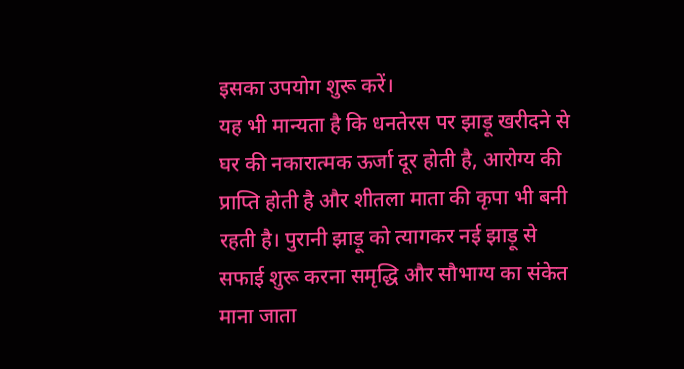इसका उपयोग शुरू करें।
यह भी मान्यता है कि धनतेरस पर झाड़ू खरीदने से घर की नकारात्मक ऊर्जा दूर होती है, आरोग्य की प्राप्ति होती है और शीतला माता की कृपा भी बनी रहती है। पुरानी झाड़ू को त्यागकर नई झाड़ू से सफाई शुरू करना समृद्धि और सौभाग्य का संकेत माना जाता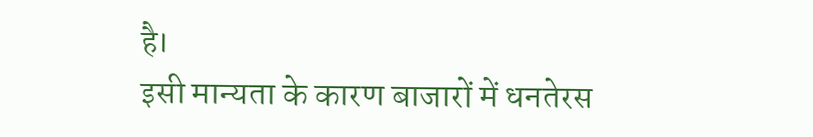है।
इसी मान्यता के कारण बाजारों में धनतेरस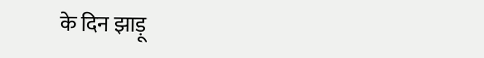के दिन झाड़ू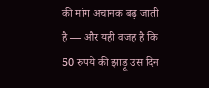की मांग अचानक बढ़ जाती है — और यही वजह है कि 50 रुपये की झाड़ू उस दिन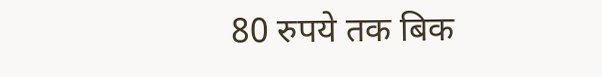80 रुपये तक बिक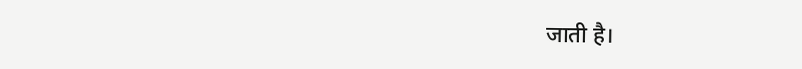जाती है।